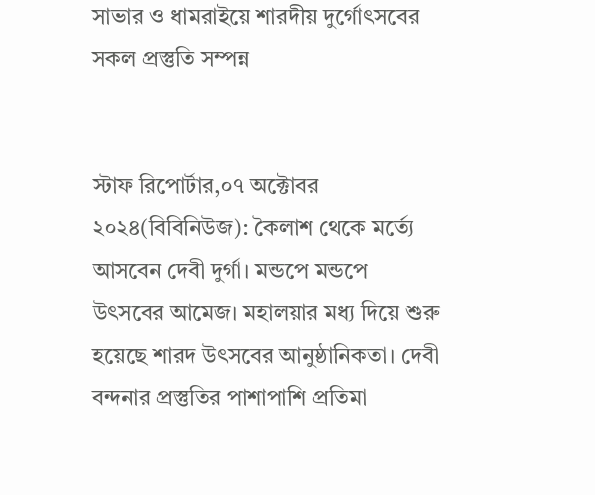সাভার ও ধামরাইয়ে শারদীয় দুর্গোৎসবের সকল প্রস্তুতি সম্পন্ন


স্টাফ রিপোর্টার,০৭ অক্টোবর ২০২৪(বিবিনিউজ): কৈলাশ থেকে মর্ত্যে আসবেন দেবী দুর্গা। মন্ডপে মন্ডপে উৎসবের আমেজ। মহালয়ার মধ্য দিয়ে শুরু হয়েছে শারদ উৎসবের আনুষ্ঠানিকতা। দেবী বন্দনার প্রস্তুতির পাশাপাশি প্রতিমা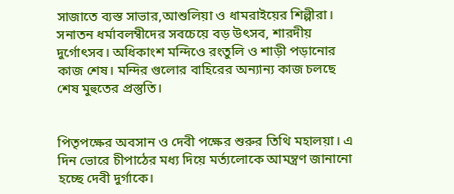সাজাতে ব্যস্ত সাভার,আশুলিয়া ও ধামরাইয়ের শিল্পীরা। সনাতন ধর্মাবলম্বীদের সবচেয়ে বড় উৎসব, শারদীয় দুর্গোৎসব। অধিকাংশ মন্দিওে রংতুলি ও শাড়ী পড়ানোর কাজ শেষ। মন্দির গুলোর বাহিরের অন্যান্য কাজ চলছে শেষ মুহুতের প্রস্তুতি।


পিতৃপক্ষের অবসান ও দেবী পক্ষের শুরুর তিথি মহালয়া। এ দিন ভোরে চীপাঠের মধ্য দিয়ে মর্ত্যলোকে আমন্ত্রণ জানানো হচ্ছে দেবী দুর্গাকে।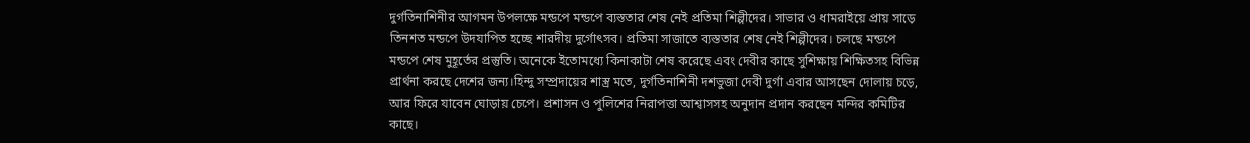দুর্গতিনাশিনীর আগমন উপলক্ষে মন্ডপে মন্ডপে ব্যস্ততার শেষ নেই প্রতিমা শিল্পীদের। সাভার ও ধামরাইয়ে প্রায় সাড়ে তিনশত মন্ডপে উদযাপিত হচ্ছে শারদীয় দুর্গোৎসব। প্রতিমা সাজাতে ব্যস্ততার শেষ নেই শিল্পীদের। চলছে মন্ডপে মন্ডপে শেষ মুহূর্তের প্রস্তুতি। অনেকে ইতোমধ্যে কিনাকাটা শেষ করেছে এবং দেবীর কাছে সুশিক্ষায় শিক্ষিতসহ বিভিন্ন প্রার্থনা করছে দেশের জন্য।হিন্দু সম্প্রদায়ের শাস্ত্র মতে, দুর্গতিনাশিনী দশভুজা দেবী দুর্গা এবার আসছেন দোলায় চড়ে, আর ফিরে যাবেন ঘোড়ায় চেপে। প্রশাসন ও পুলিশের নিরাপত্তা আশ্বাসসহ অনুদান প্রদান করছেন মন্দির কমিটির কাছে।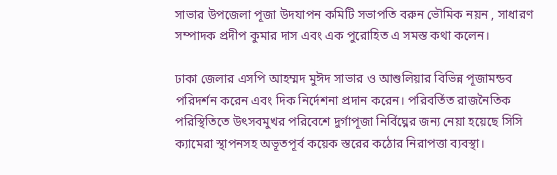সাভার উপজেলা পূজা উদযাপন কমিটি সভাপতি বরুন ভৌমিক নয়ন , সাধারণ সম্পাদক প্রদীপ কুমার দাস এবং এক পুরোহিত এ সমস্ত কথা কলেন।

ঢাকা জেলার এসপি আহম্মদ মুঈদ সাভার ও আশুলিয়ার বিভিন্ন পূজামন্ডব পরিদর্শন করেন এবং দিক নির্দেশনা প্রদান করেন। পরিবর্তিত রাজনৈতিক পরিস্থিতিতে উৎসবমুখর পরিবেশে দুর্গাপূজা নির্বিঘ্নের জন্য নেয়া হয়েছে সিসি ক্যামেরা স্থাপনসহ অভূতপূর্ব কয়েক স্তরের কঠোর নিরাপত্তা ব্যবস্থা।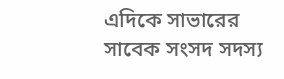এদিকে সাভারের সাবেক সংসদ সদস্য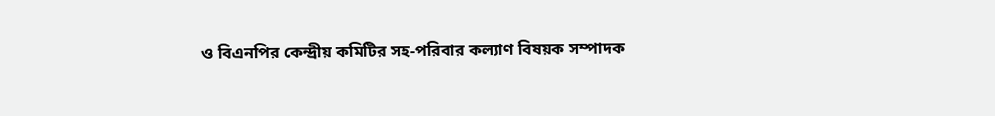ও বিএনপির কেন্দ্রীয় কমিটির সহ-পরিবার কল্যাণ বিষয়ক সম্পাদক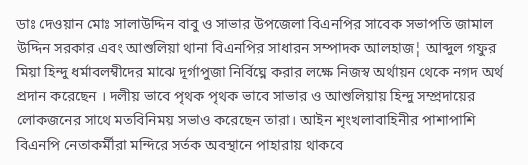ডাঃ দেওয়ান মোঃ সালাউদ্দিন বাবু ও সাভার উপজেলা বিএনপির সাবেক সভাপতি জামাল উদ্দিন সরকার এবং আশুলিয়া থানা বিএনপির সাধারন সম্পাদক আলহাজ¦ আব্দুল গফুর মিয়া হিন্দু ধর্মাবলম্বীদের মাঝে দূর্গাপুজা নির্বিঘ্নে করার লক্ষে নিজস্ব অর্থায়ন থেকে নগদ অর্থ প্রদান করেছেন । দলীয় ভাবে পৃথক পৃথক ভাবে সাভার ও আশুলিয়ায় হিন্দু সম্প্রদায়ের লোকজনের সাথে মতবিনিময় সভাও করেছেন তারা। আইন শৃংখলাবাহিনীর পাশাপাশি বিএনপি নেতাকর্মীরা মন্দিরে সর্তক অবস্থানে পাহারায় থাকবে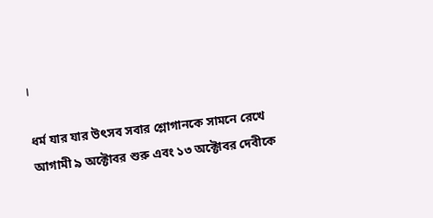।

ধর্ম যার যার উৎসব সবার শ্লোগানকে সামনে রেখে আগামী ৯ অক্টোবর শুরু এবং ১৩ অক্টোবর দেবীকে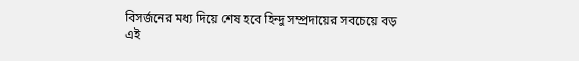বিসর্জনের মধ্য দিয়ে শেষ হবে হিন্দু সম্প্রদায়ের সবচেয়ে বড় এই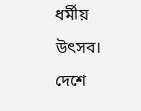ধর্মীয় উৎসব। দেশে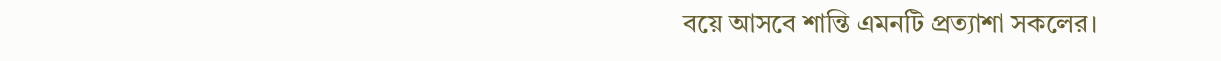বয়ে আসবে শান্তি এমনটি প্রত্যাশা সকলের।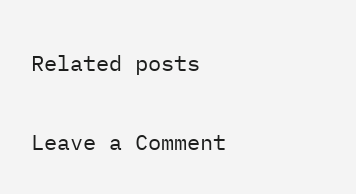Related posts

Leave a Comment